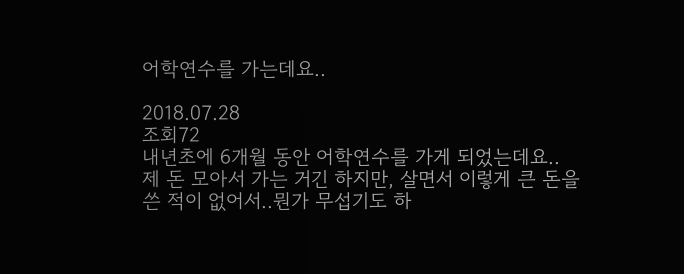어학연수를 가는데요..

2018.07.28
조회72
내년초에 6개월 동안 어학연수를 가게 되었는데요..
제 돈 모아서 가는 거긴 하지만, 살면서 이렇게 큰 돈을 쓴 적이 없어서..뭔가 무섭기도 하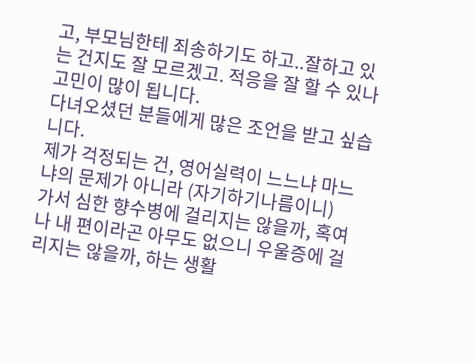고, 부모님한테 죄송하기도 하고..잘하고 있는 건지도 잘 모르겠고. 적응을 잘 할 수 있나 고민이 많이 됩니다.
다녀오셨던 분들에게 많은 조언을 받고 싶습니다.
제가 걱정되는 건, 영어실력이 느느냐 마느냐의 문제가 아니라 (자기하기나름이니)
가서 심한 향수병에 걸리지는 않을까, 혹여나 내 편이라곤 아무도 없으니 우울증에 걸리지는 않을까, 하는 생활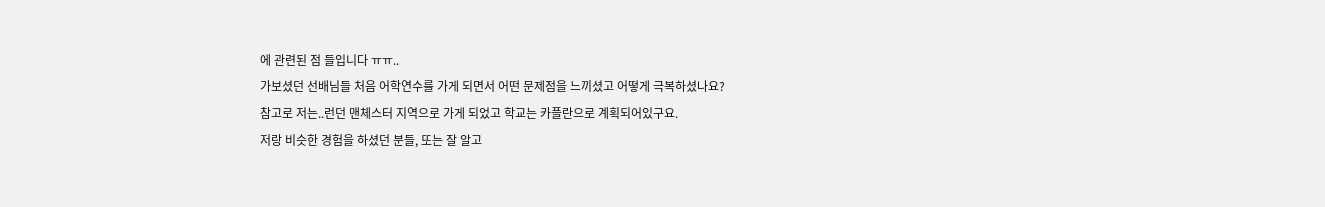에 관련된 점 들입니다 ㅠㅠ..
가보셨던 선배님들 처음 어학연수를 가게 되면서 어떤 문제점을 느끼셨고 어떻게 극복하셨나요?
참고로 저는..런던 맨체스터 지역으로 가게 되었고 학교는 카플란으로 계획되어있구요.
저랑 비슷한 경험을 하셨던 분들, 또는 잘 알고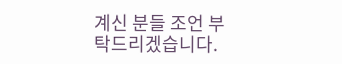계신 분들 조언 부탁드리겠습니다.